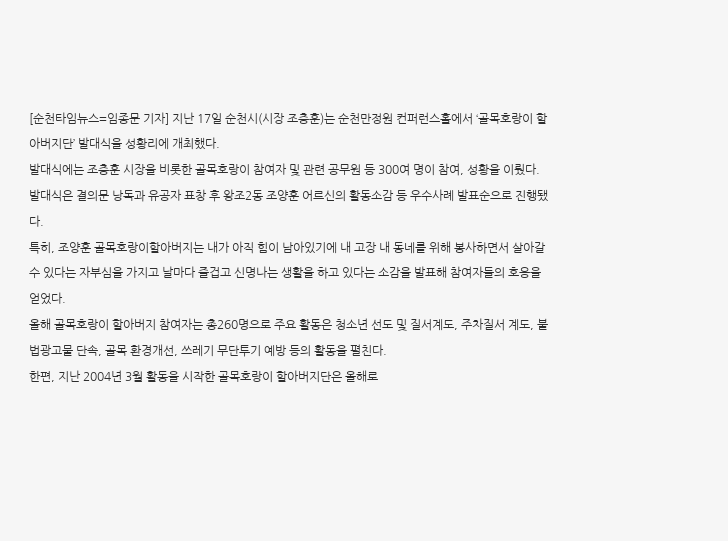[순천타임뉴스=임종문 기자] 지난 17일 순천시(시장 조충훈)는 순천만정원 컨퍼런스홀에서 ‘골목호랑이 할아버지단’ 발대식을 성황리에 개최했다.
발대식에는 조충훈 시장을 비롯한 골목호랑이 참여자 및 관련 공무원 등 300여 명이 참여, 성황을 이뤘다.
발대식은 결의문 낭독과 유공자 표창 후 왕조2동 조양훈 어르신의 활동소감 등 우수사례 발표순으로 진행됐다.
특히, 조양훈 골목호랑이할아버지는 내가 아직 힘이 남아있기에 내 고장 내 동네를 위해 봉사하면서 살아갈 수 있다는 자부심을 가지고 날마다 즐겁고 신명나는 생활을 하고 있다는 소감을 발표해 참여자들의 호응을 얻었다.
올해 골목호랑이 할아버지 참여자는 총260명으로 주요 활동은 청소년 선도 및 질서계도, 주차질서 계도, 불법광고물 단속, 골목 환경개선, 쓰레기 무단투기 예방 등의 활동을 펼친다.
한편, 지난 2004년 3월 활동을 시작한 골목호랑이 할아버지단은 올해로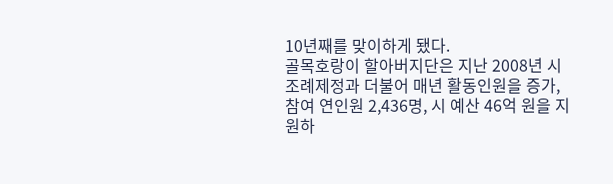10년째를 맞이하게 됐다.
골목호랑이 할아버지단은 지난 2008년 시 조례제정과 더불어 매년 활동인원을 증가, 참여 연인원 2,436명, 시 예산 46억 원을 지원하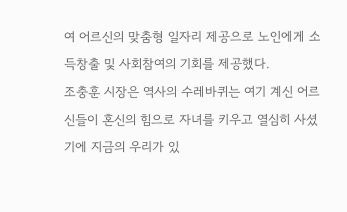여 어르신의 맞춤형 일자리 제공으로 노인에게 소득창출 및 사회참여의 기회를 제공했다.
조충훈 시장은 역사의 수레바퀴는 여기 계신 어르신들이 혼신의 힘으로 자녀를 키우고 열심히 사셨기에 지금의 우리가 있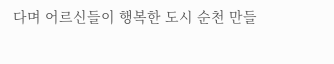다며 어르신들이 행복한 도시 순천 만들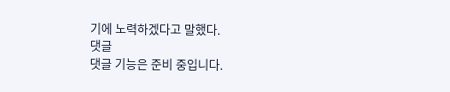기에 노력하겠다고 말했다.
댓글
댓글 기능은 준비 중입니다.